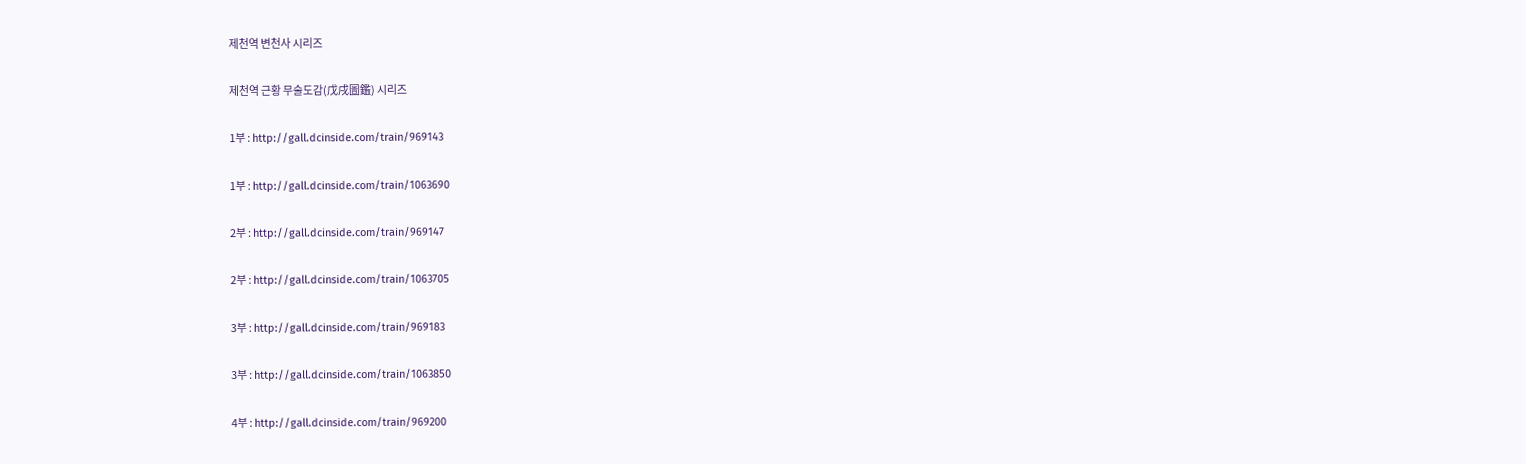제천역 변천사 시리즈

제천역 근황 무술도감(戊戌圖鑑) 시리즈

1부 : http://gall.dcinside.com/train/969143

1부 : http://gall.dcinside.com/train/1063690

2부 : http://gall.dcinside.com/train/969147

2부 : http://gall.dcinside.com/train/1063705

3부 : http://gall.dcinside.com/train/969183

3부 : http://gall.dcinside.com/train/1063850

4부 : http://gall.dcinside.com/train/969200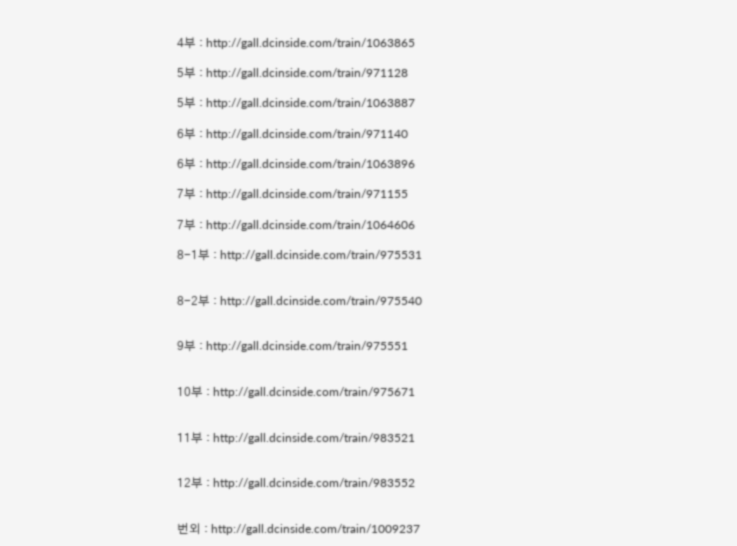4부 : http://gall.dcinside.com/train/1063865

5부 : http://gall.dcinside.com/train/971128

5부 : http://gall.dcinside.com/train/1063887

6부 : http://gall.dcinside.com/train/971140

6부 : http://gall.dcinside.com/train/1063896

7부 : http://gall.dcinside.com/train/971155

7부 : http://gall.dcinside.com/train/1064606

8-1부 : http://gall.dcinside.com/train/975531


8-2부 : http://gall.dcinside.com/train/975540


9부 : http://gall.dcinside.com/train/975551


10부 : http://gall.dcinside.com/train/975671


11부 : http://gall.dcinside.com/train/983521


12부 : http://gall.dcinside.com/train/983552


번외 : http://gall.dcinside.com/train/1009237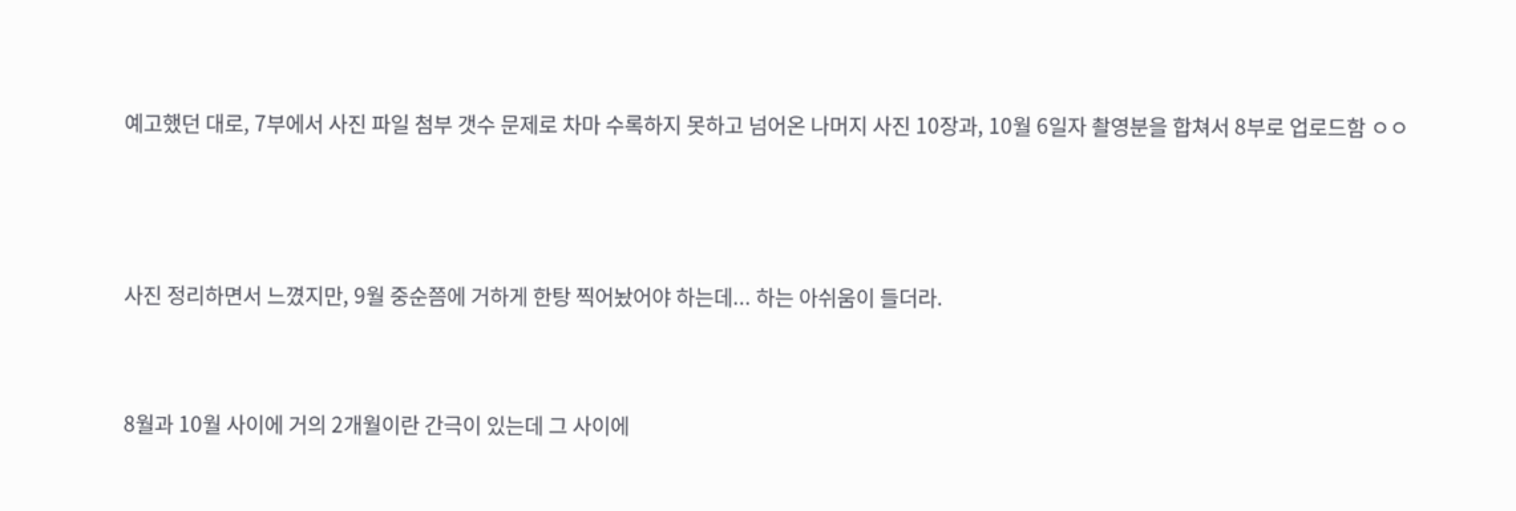예고했던 대로, 7부에서 사진 파일 첨부 갯수 문제로 차마 수록하지 못하고 넘어온 나머지 사진 10장과, 10월 6일자 촬영분을 합쳐서 8부로 업로드함 ㅇㅇ



사진 정리하면서 느꼈지만, 9월 중순쯤에 거하게 한탕 찍어놨어야 하는데... 하는 아쉬움이 들더라.


8월과 10월 사이에 거의 2개월이란 간극이 있는데 그 사이에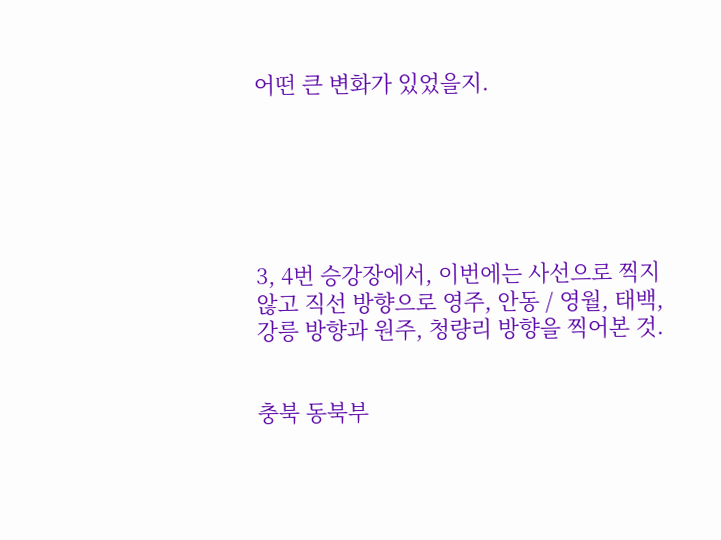어떤 큰 변화가 있었을지.






3, 4번 승강장에서, 이번에는 사선으로 찍지 않고 직선 방향으로 영주, 안동 / 영월, 태백, 강릉 방향과 원주, 청량리 방향을 찍어본 것.


충북 동북부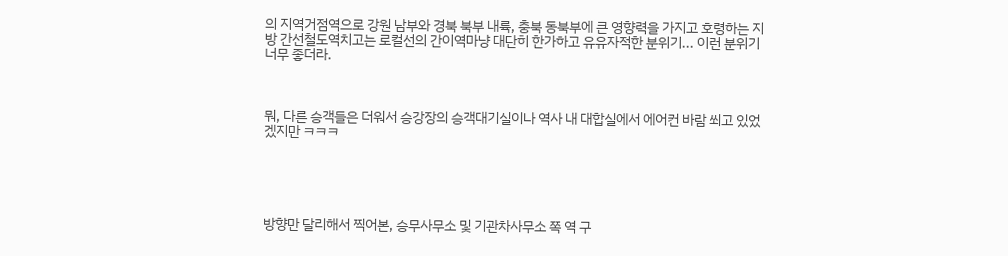의 지역거점역으로 강원 남부와 경북 북부 내륙, 충북 동북부에 큰 영향력을 가지고 호령하는 지방 간선철도역치고는 로컬선의 간이역마냥 대단히 한가하고 유유자적한 분위기... 이런 분위기 너무 좋더라.



뭐, 다른 승객들은 더워서 승강장의 승객대기실이나 역사 내 대합실에서 에어컨 바람 쐬고 있었겠지만 ㅋㅋㅋ





방향만 달리해서 찍어본, 승무사무소 및 기관차사무소 쪽 역 구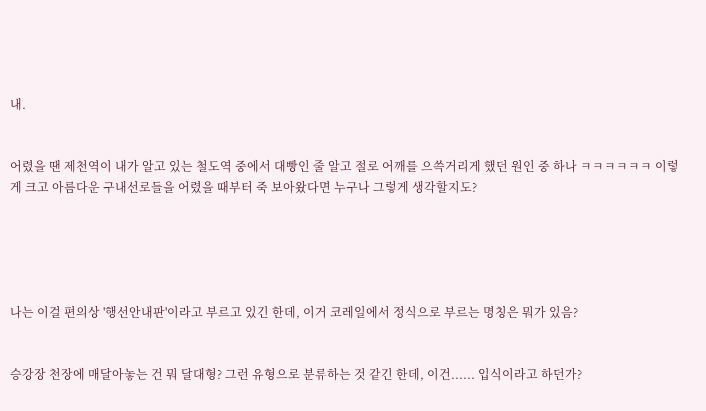내.


어렸을 땐 제천역이 내가 알고 있는 철도역 중에서 대빵인 줄 알고 절로 어깨를 으쓱거리게 했던 원인 중 하나 ㅋㅋㅋㅋㅋㅋ 이렇게 크고 아름다운 구내선로들을 어렸을 때부터 죽 보아왔다면 누구나 그렇게 생각할지도?





나는 이걸 편의상 '행선안내판'이라고 부르고 있긴 한데, 이거 코레일에서 정식으로 부르는 명칭은 뭐가 있음?


승강장 천장에 매달아놓는 건 뭐 달대형? 그런 유형으로 분류하는 것 같긴 한데, 이건...... 입식이라고 하던가?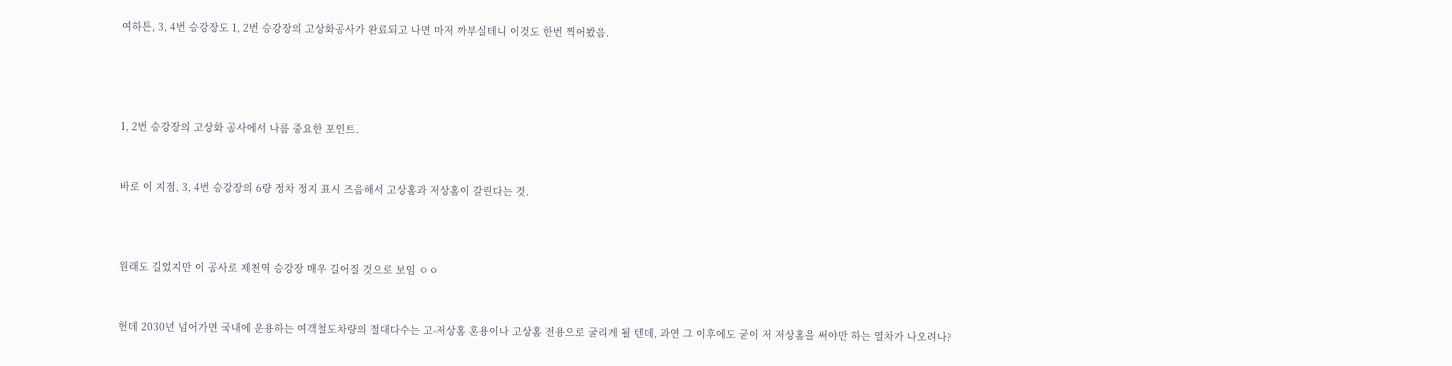여하튼, 3, 4번 승강장도 1, 2번 승강장의 고상화공사가 완료되고 나면 마저 까부실테니 이것도 한번 찍어봤음.




1, 2번 승강장의 고상화 공사에서 나름 중요한 포인트.


바로 이 지점, 3, 4번 승강장의 6량 정차 정지 표시 즈음해서 고상홈과 저상홈이 갈린다는 것.



원래도 길었지만 이 공사로 제천역 승강장 매우 길어질 것으로 보임 ㅇㅇ


헌데 2030년 넘어가면 국내에 운용하는 여객철도차량의 절대다수는 고-저상홈 혼용이나 고상홈 전용으로 굴리게 될 텐데, 과연 그 이후에도 굳이 저 저상홈을 써야만 하는 열차가 나오려나?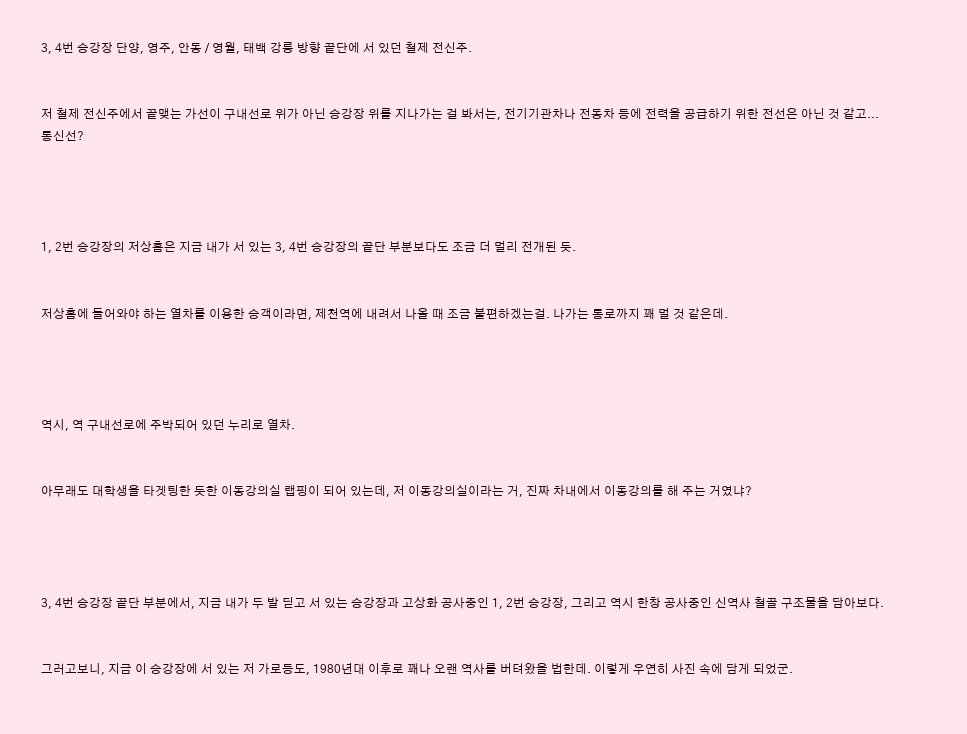3, 4번 승강장 단양, 영주, 안동 / 영월, 태백 강릉 방향 끝단에 서 있던 철제 전신주.


저 철제 전신주에서 끝맺는 가선이 구내선로 위가 아닌 승강장 위를 지나가는 걸 봐서는, 전기기관차나 전동차 등에 전력을 공급하기 위한 전선은 아닌 것 같고... 통신선?




1, 2번 승강장의 저상홈은 지금 내가 서 있는 3, 4번 승강장의 끝단 부분보다도 조금 더 멀리 전개된 듯.


저상홈에 들어와야 하는 열차를 이용한 승객이라면, 제천역에 내려서 나올 때 조금 불편하겠는걸. 나가는 통로까지 꽤 멀 것 같은데.




역시, 역 구내선로에 주박되어 있던 누리로 열차.


아무래도 대학생을 타겟팅한 듯한 이동강의실 랩핑이 되어 있는데, 저 이동강의실이라는 거, 진짜 차내에서 이동강의를 해 주는 거였냐?




3, 4번 승강장 끝단 부분에서, 지금 내가 두 발 딛고 서 있는 승강장과 고상화 공사중인 1, 2번 승강장, 그리고 역시 한창 공사중인 신역사 철골 구조물을 담아보다.


그러고보니, 지금 이 승강장에 서 있는 저 가로등도, 1980년대 이후로 꽤나 오랜 역사를 버텨왔을 법한데. 이렇게 우연히 사진 속에 담게 되었군.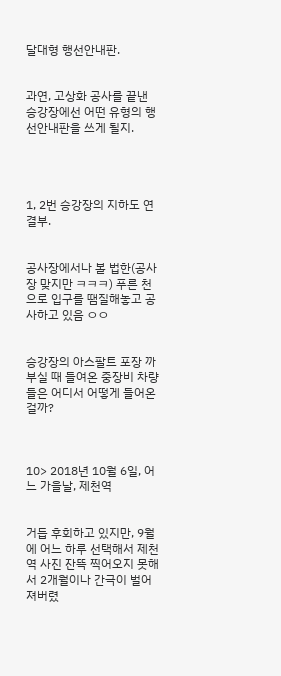달대형 행선안내판.


과연, 고상화 공사를 끝낸 승강장에선 어떤 유형의 행선안내판을 쓰게 될지.




1, 2번 승강장의 지하도 연결부.


공사장에서나 볼 법한(공사장 맞지만 ㅋㅋㅋ) 푸른 천으로 입구를 땜질해놓고 공사하고 있음 ㅇㅇ


승강장의 아스팔트 포장 까부실 때 들여온 중장비 차량들은 어디서 어떻게 들어온걸까?



10> 2018년 10월 6일, 어느 가을날, 제천역


거듭 후회하고 있지만, 9월에 어느 하루 선택해서 제천역 사진 잔뜩 찍어오지 못해서 2개월이나 간극이 벌어져버렸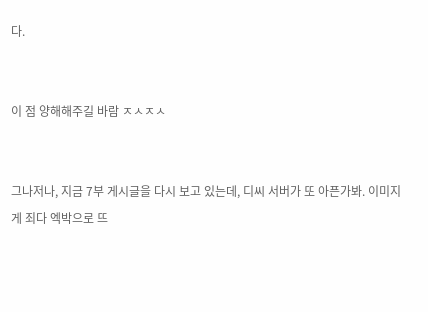다.


이 점 양해해주길 바람 ㅈㅅㅈㅅ


그나저나, 지금 7부 게시글을 다시 보고 있는데, 디씨 서버가 또 아픈가봐. 이미지게 죄다 엑박으로 뜨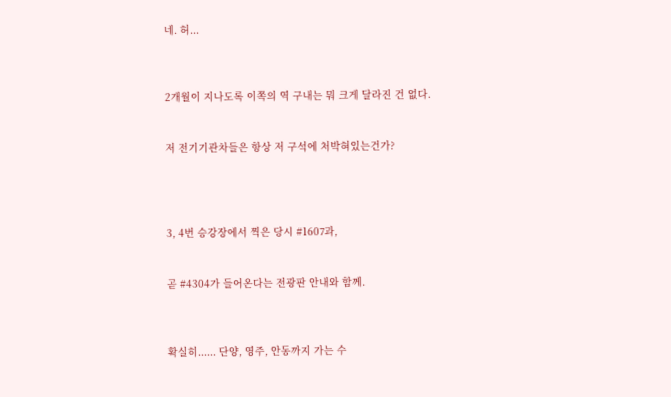네. 허...



2개월이 지나도록 이쪽의 역 구내는 뭐 크게 달라진 건 없다.


저 전기기관차들은 항상 저 구석에 처박혀있는건가?




3, 4번 승강장에서 찍은 당시 #1607과,


곧 #4304가 들어온다는 전광판 안내와 함께.



확실히...... 단양, 영주, 안동까지 가는 수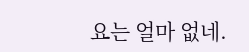요는 얼마 없네.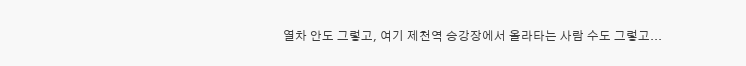열차 안도 그렇고, 여기 제천역 승강장에서 올라타는 사람 수도 그렇고...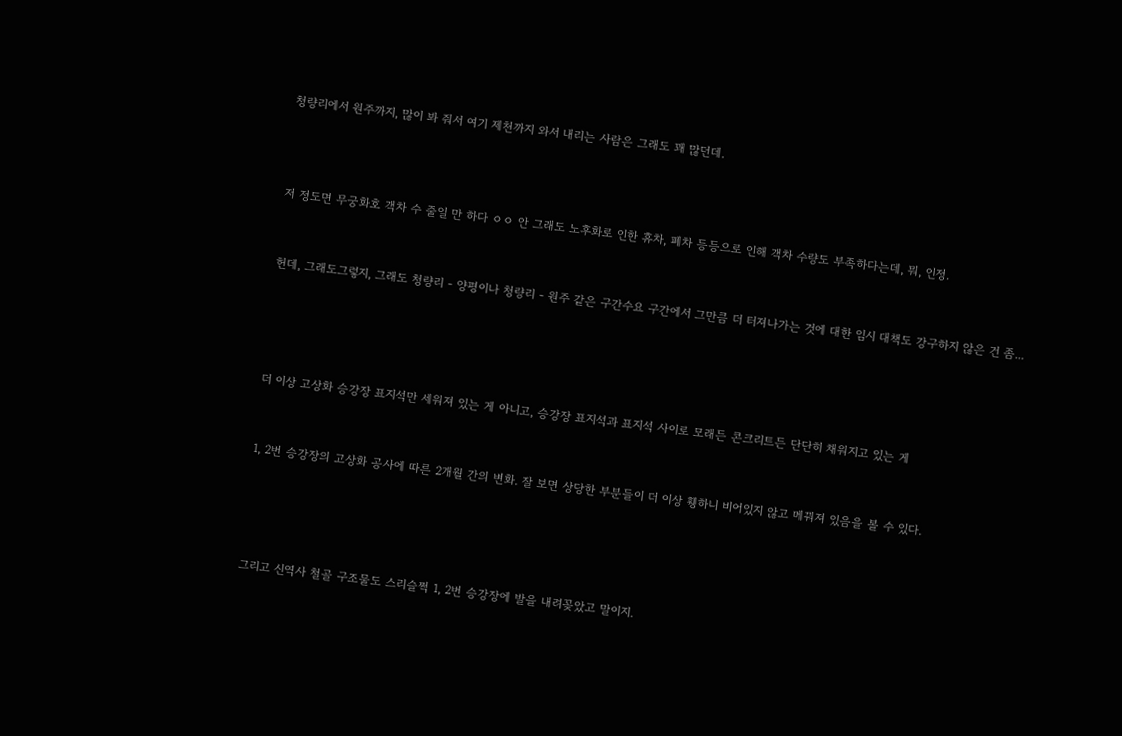청량리에서 원주까지, 많이 봐 줘서 여기 제천까지 와서 내리는 사람은 그래도 꽤 많던데.



저 정도면 무궁화호 객차 수 줄일 만 하다 ㅇㅇ 안 그래도 노후화로 인한 휴차, 폐차 등등으로 인해 객차 수량도 부족하다는데, 뭐, 인정.


헌데, 그래도그렇지, 그래도 청량리 - 양평이나 청량리 - 원주 같은 구간수요 구간에서 그만큼 더 터져나가는 것에 대한 임시 대책도 강구하지 않은 건 좀...




더 이상 고상화 승강장 표지석만 세워져 있는 게 아니고, 승강장 표지석과 표지석 사이로 모래든 콘크리트든 단단히 채워지고 있는 게


1, 2번 승강장의 고상화 공사에 따른 2개월 간의 변화. 잘 보면 상당한 부분들이 더 이상 휑하니 비어있지 않고 메꿔져 있음을 볼 수 있다.




그리고 신역사 철골 구조물도 스리슬쩍 1, 2번 승강장에 발을 내려꽂았고 말이지.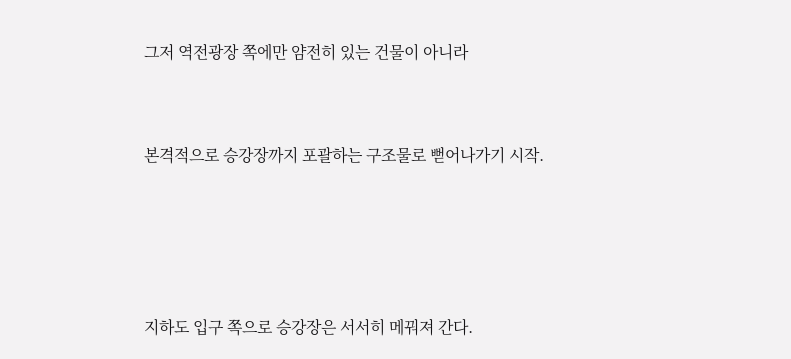그저 역전광장 쪽에만 얌전히 있는 건물이 아니라


본격적으로 승강장까지 포괄하는 구조물로 뻗어나가기 시작.




지하도 입구 쪽으로 승강장은 서서히 메꿔져 간다.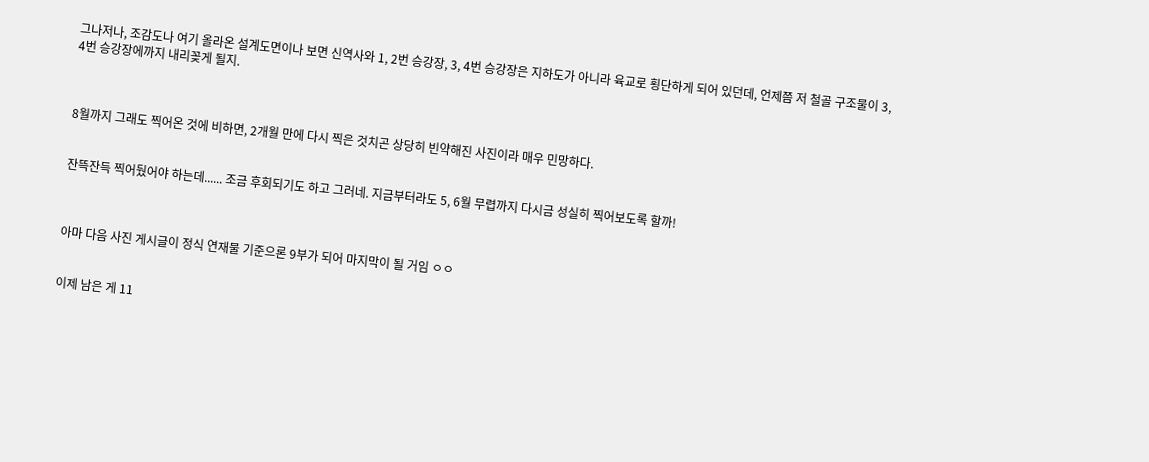그나저나, 조감도나 여기 올라온 설계도면이나 보면 신역사와 1, 2번 승강장, 3, 4번 승강장은 지하도가 아니라 육교로 횡단하게 되어 있던데, 언제쯤 저 철골 구조물이 3, 4번 승강장에까지 내리꽂게 될지.



8월까지 그래도 찍어온 것에 비하면, 2개월 만에 다시 찍은 것치곤 상당히 빈약해진 사진이라 매우 민망하다.


잔뜩잔득 찍어뒀어야 하는데...... 조금 후회되기도 하고 그러네. 지금부터라도 5, 6월 무렵까지 다시금 성실히 찍어보도록 할까!



아마 다음 사진 게시글이 정식 연재물 기준으론 9부가 되어 마지막이 될 거임 ㅇㅇ


이제 남은 게 11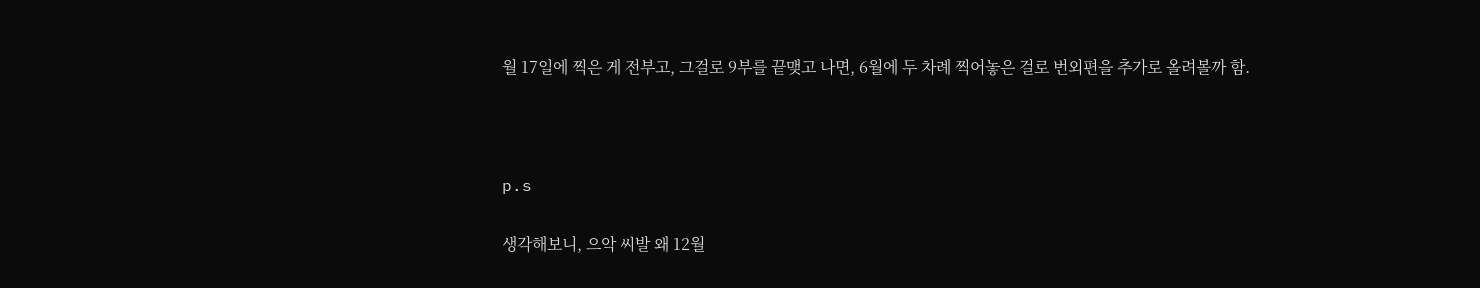월 17일에 찍은 게 전부고, 그걸로 9부를 끝맺고 나면, 6월에 두 차례 찍어놓은 걸로 번외편을 추가로 올려볼까 함.



p.s

생각해보니, 으악 씨발 왜 12월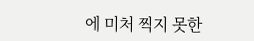에 미처 찍지 못한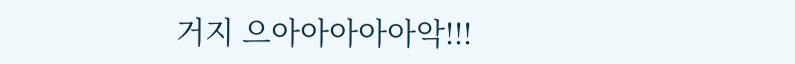거지 으아아아아아악!!!